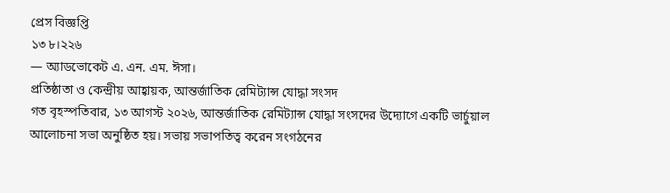প্রেস বিজ্ঞপ্তি
১৩ ৮।২২৬
— অ্যাডভোকেট এ. এন. এম. ঈসা।
প্রতিষ্ঠাতা ও কেন্দ্রীয় আহ্বায়ক, আন্তর্জাতিক রেমিট্যান্স যোদ্ধা সংসদ
গত বৃহস্পতিবার, ১৩ আগস্ট ২০২৬, আন্তর্জাতিক রেমিট্যান্স যোদ্ধা সংসদের উদ্যোগে একটি ভার্চুয়াল আলোচনা সভা অনুষ্ঠিত হয়। সভায় সভাপতিত্ব করেন সংগঠনের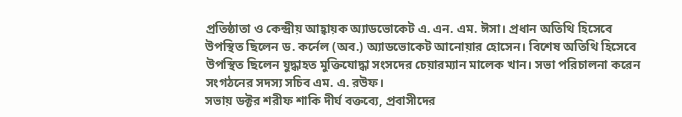প্রতিষ্ঠাতা ও কেন্দ্রীয় আহ্বায়ক অ্যাডভোকেট এ. এন. এম. ঈসা। প্রধান অতিথি হিসেবে উপস্থিত ছিলেন ড. কর্নেল (অব.) অ্যাডভোকেট আনোয়ার হোসেন। বিশেষ অতিথি হিসেবে উপস্থিত ছিলেন যুদ্ধাহত মুক্তিযোদ্ধা সংসদের চেয়ারম্যান মালেক খান। সভা পরিচালনা করেন সংগঠনের সদস্য সচিব এম. এ. রউফ।
সভায় ডক্টর শরীফ শাকি দীর্ঘ বক্তব্যে, প্রবাসীদের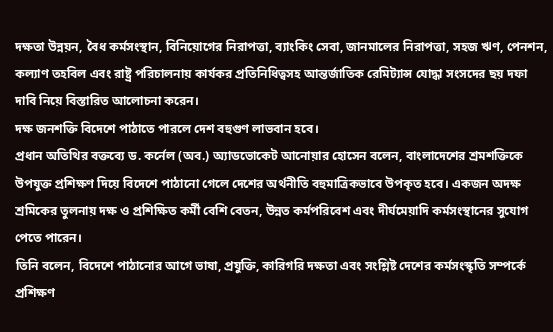দক্ষতা উন্নয়ন, বৈধ কর্মসংস্থান, বিনিয়োগের নিরাপত্তা, ব্যাংকিং সেবা, জানমালের নিরাপত্তা, সহজ ঋণ, পেনশন, কল্যাণ তহবিল এবং রাষ্ট্র পরিচালনায় কার্যকর প্রতিনিধিত্বসহ আন্তর্জাতিক রেমিট্যান্স যোদ্ধা সংসদের ছয় দফা দাবি নিয়ে বিস্তারিত আলোচনা করেন।
দক্ষ জনশক্তি বিদেশে পাঠাতে পারলে দেশ বহুগুণ লাভবান হবে।
প্রধান অতিথির বক্তব্যে ড. কর্নেল (অব.) অ্যাডভোকেট আনোয়ার হোসেন বলেন, বাংলাদেশের শ্রমশক্তিকে উপযুক্ত প্রশিক্ষণ দিয়ে বিদেশে পাঠানো গেলে দেশের অর্থনীতি বহুমাত্রিকভাবে উপকৃত হবে। একজন অদক্ষ শ্রমিকের তুলনায় দক্ষ ও প্রশিক্ষিত কর্মী বেশি বেতন, উন্নত কর্মপরিবেশ এবং দীর্ঘমেয়াদি কর্মসংস্থানের সুযোগ পেতে পারেন।
তিনি বলেন, বিদেশে পাঠানোর আগে ভাষা, প্রযুক্তি, কারিগরি দক্ষতা এবং সংশ্লিষ্ট দেশের কর্মসংস্কৃতি সম্পর্কে প্রশিক্ষণ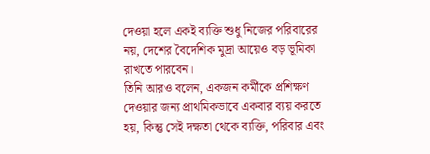দেওয়া হলে একই ব্যক্তি শুধু নিজের পরিবারের নয়, দেশের বৈদেশিক মুদ্রা আয়েও বড় ভূমিকা রাখতে পারবেন।
তিনি আরও বলেন, একজন কর্মীকে প্রশিক্ষণ দেওয়ার জন্য প্রাথমিকভাবে একবার ব্যয় করতে হয়, কিন্তু সেই দক্ষতা থেকে ব্যক্তি, পরিবার এবং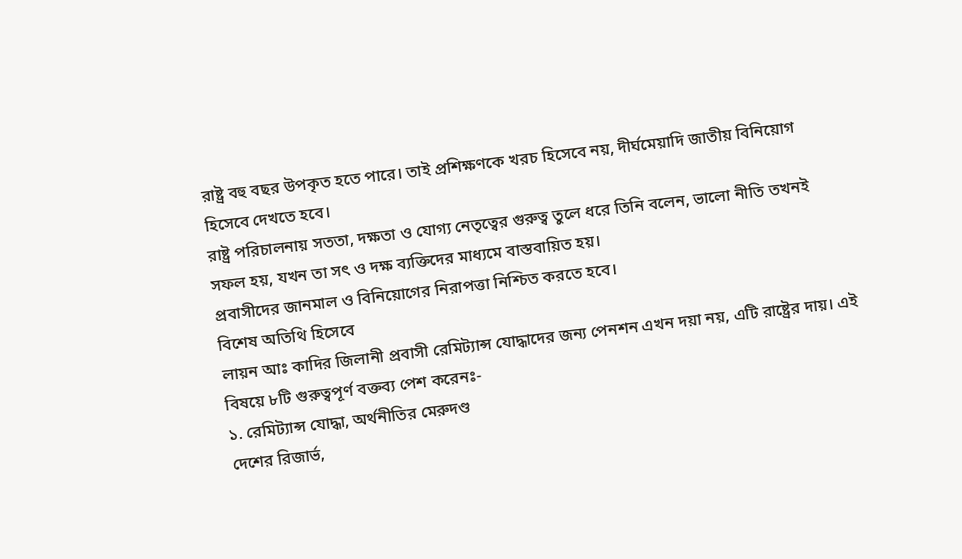রাষ্ট্র বহু বছর উপকৃত হতে পারে। তাই প্রশিক্ষণকে খরচ হিসেবে নয়, দীর্ঘমেয়াদি জাতীয় বিনিয়োগ হিসেবে দেখতে হবে।
রাষ্ট্র পরিচালনায় সততা, দক্ষতা ও যোগ্য নেতৃত্বের গুরুত্ব তুলে ধরে তিনি বলেন, ভালো নীতি তখনই সফল হয়, যখন তা সৎ ও দক্ষ ব্যক্তিদের মাধ্যমে বাস্তবায়িত হয়।
প্রবাসীদের জানমাল ও বিনিয়োগের নিরাপত্তা নিশ্চিত করতে হবে।
বিশেষ অতিথি হিসেবে
লায়ন আঃ কাদির জিলানী প্রবাসী রেমিট্যান্স যোদ্ধাদের জন্য পেনশন এখন দয়া নয়, এটি রাষ্ট্রের দায়। এই বিষয়ে ৮টি গুরুত্বপূর্ণ বক্তব্য পেশ করেনঃ-
১. রেমিট্যান্স যোদ্ধা, অর্থনীতির মেরুদণ্ড
দেশের রিজার্ভ,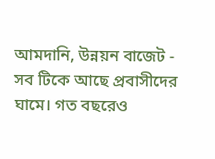আমদানি, উন্নয়ন বাজেট - সব টিকে আছে প্রবাসীদের ঘামে। গত বছরেও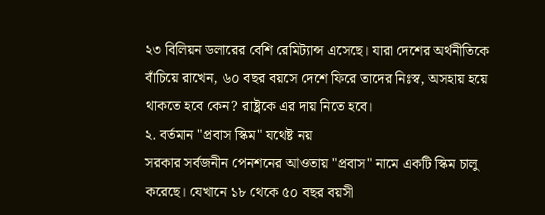২৩ বিলিয়ন ডলারের বেশি রেমিট্যান্স এসেছে। যারা দেশের অর্থনীতিকে বাঁচিয়ে রাখেন, ৬০ বছর বয়সে দেশে ফিরে তাদের নিঃস্ব, অসহায় হয়ে থাকতে হবে কেন? রাষ্ট্রকে এর দায় নিতে হবে।
২. বর্তমান "প্রবাস স্কিম" যথেষ্ট নয়
সরকার সর্বজনীন পেনশনের আওতায় "প্রবাস" নামে একটি স্কিম চালু করেছে। যেখানে ১৮ থেকে ৫০ বছর বয়সী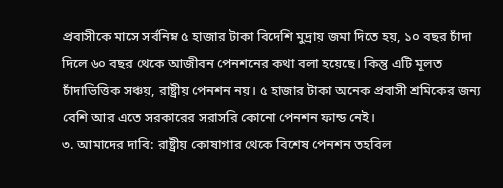প্রবাসীকে মাসে সর্বনিম্ন ৫ হাজার টাকা বিদেশি মুদ্রায় জমা দিতে হয়, ১০ বছর চাঁদা দিলে ৬০ বছর থেকে আজীবন পেনশনের কথা বলা হয়েছে। কিন্তু এটি মূলত চাঁদাভিত্তিক সঞ্চয়, রাষ্ট্রীয় পেনশন নয়। ৫ হাজার টাকা অনেক প্রবাসী শ্রমিকের জন্য বেশি আর এতে সরকারের সরাসরি কোনো পেনশন ফান্ড নেই।
৩. আমাদের দাবি: রাষ্ট্রীয় কোষাগার থেকে বিশেষ পেনশন তহবিল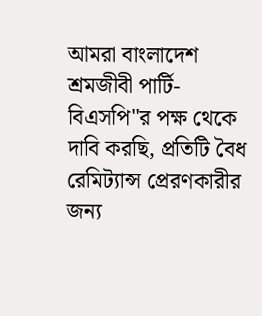আমরা বাংলাদেশ শ্রমজীবী পার্টি- বিএসপি"র পক্ষ থেকে দাবি করছি, প্রতিটি বৈধ রেমিট্যান্স প্রেরণকারীর জন্য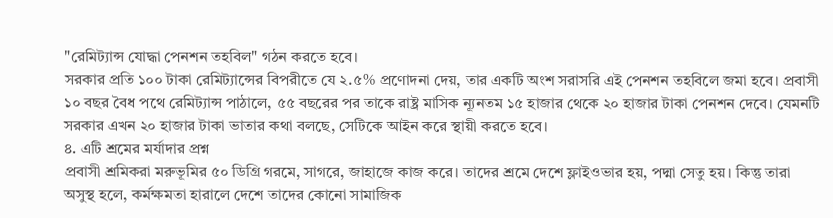"রেমিট্যান্স যোদ্ধা পেনশন তহবিল" গঠন করতে হবে।
সরকার প্রতি ১০০ টাকা রেমিট্যান্সের বিপরীতে যে ২.৫% প্রণোদনা দেয়, তার একটি অংশ সরাসরি এই পেনশন তহবিলে জমা হবে। প্রবাসী ১০ বছর বৈধ পথে রেমিট্যান্স পাঠালে, ৫৫ বছরের পর তাকে রাষ্ট্র মাসিক ন্যূনতম ১৫ হাজার থেকে ২০ হাজার টাকা পেনশন দেবে। যেমনটি সরকার এখন ২০ হাজার টাকা ভাতার কথা বলছে, সেটিকে আইন করে স্থায়ী করতে হবে।
৪. এটি শ্রমের মর্যাদার প্রশ্ন
প্রবাসী শ্রমিকরা মরুভূমির ৫০ ডিগ্রি গরমে, সাগরে, জাহাজে কাজ করে। তাদের শ্রমে দেশে ফ্লাইওভার হয়, পদ্মা সেতু হয়। কিন্তু তারা অসুস্থ হলে, কর্মক্ষমতা হারালে দেশে তাদের কোনো সামাজিক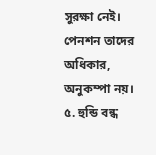সুরক্ষা নেই। পেনশন তাদের অধিকার, অনুকম্পা নয়।
৫. হুন্ডি বন্ধ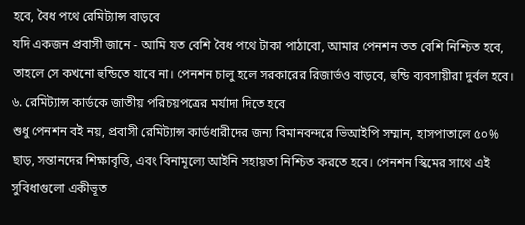হবে, বৈধ পথে রেমিট্যান্স বাড়বে
যদি একজন প্রবাসী জানে - আমি যত বেশি বৈধ পথে টাকা পাঠাবো, আমার পেনশন তত বেশি নিশ্চিত হবে, তাহলে সে কখনো হুন্ডিতে যাবে না। পেনশন চালু হলে সরকারের রিজার্ভও বাড়বে, হুন্ডি ব্যবসায়ীরা দুর্বল হবে।
৬. রেমিট্যান্স কার্ডকে জাতীয় পরিচয়পত্রের মর্যাদা দিতে হবে
শুধু পেনশন বই নয়, প্রবাসী রেমিট্যান্স কার্ডধারীদের জন্য বিমানবন্দরে ভিআইপি সম্মান, হাসপাতালে ৫০% ছাড়, সন্তানদের শিক্ষাবৃত্তি, এবং বিনামূল্যে আইনি সহায়তা নিশ্চিত করতে হবে। পেনশন স্কিমের সাথে এই সুবিধাগুলো একীভূত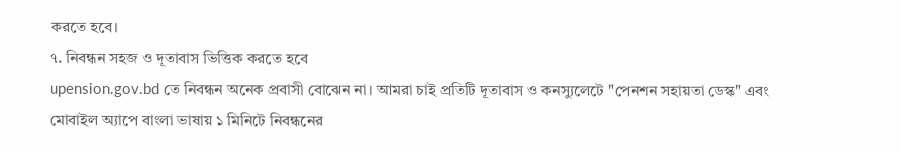করতে হবে।
৭. নিবন্ধন সহজ ও দূতাবাস ভিত্তিক করতে হবে
upension.gov.bd তে নিবন্ধন অনেক প্রবাসী বোঝেন না। আমরা চাই প্রতিটি দূতাবাস ও কনস্যুলেটে "পেনশন সহায়তা ডেস্ক" এবং মোবাইল অ্যাপে বাংলা ভাষায় ১ মিনিটে নিবন্ধনের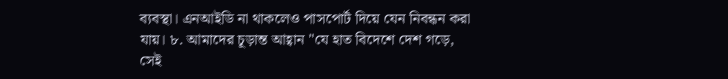ব্যবস্থা। এনআইডি না থাকলেও পাসপোর্ট দিয়ে যেন নিবন্ধন করা যায়। ৮. আমাদের চূড়ান্ত আহ্বান "যে হাত বিদেশে দেশ গড়ে, সেই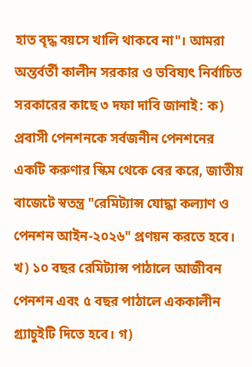হাত বৃদ্ধ বয়সে খালি থাকবে না"। আমরা অন্তর্বর্তী কালীন সরকার ও ভবিষ্যৎ নির্বাচিত সরকারের কাছে ৩ দফা দাবি জানাই: ক) প্রবাসী পেনশনকে সর্বজনীন পেনশনের একটি করুণার স্কিম থেকে বের করে, জাতীয় বাজেটে স্বতন্ত্র "রেমিট্যান্স যোদ্ধা কল্যাণ ও পেনশন আইন-২০২৬" প্রণয়ন করতে হবে। খ) ১০ বছর রেমিট্যান্স পাঠালে আজীবন পেনশন এবং ৫ বছর পাঠালে এককালীন গ্র্যাচুইটি দিতে হবে। গ)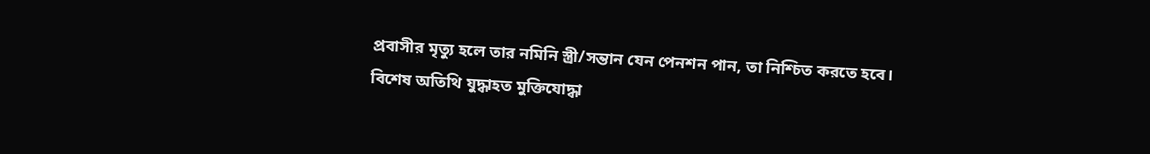প্রবাসীর মৃত্যু হলে তার নমিনি স্ত্রী/সন্তান যেন পেনশন পান, তা নিশ্চিত করতে হবে।
বিশেষ অতিথি যুদ্ধাহত মুক্তিযোদ্ধা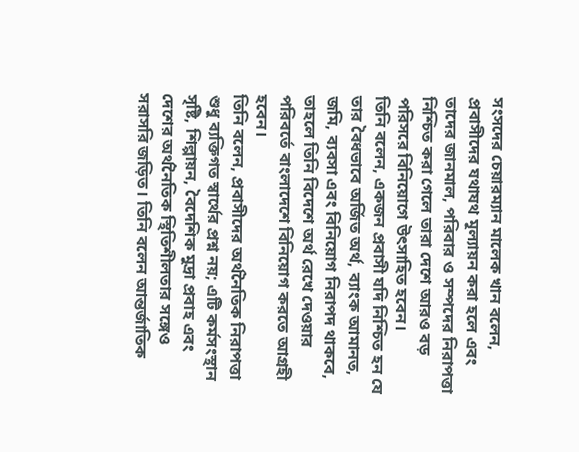সংসদের চেয়ারম্যান মালেক খান বলেন, প্রবাসীদের যথাযথ মূল্যায়ন করা হলে এবং তাদের জানমাল, পরিবার ও সম্পদের নিরাপত্তা নিশ্চিত করা গেলে তারা দেশে আরও বড় পরিসরে বিনিয়োগে উৎসাহিত হবেন।
তিনি বলেন, একজন প্রবাসী যদি নিশ্চিত হন যে তার বৈধভাবে অর্জিত অর্থ, ব্যাংক আমানত, জমি, ব্যবসা এবং বিনিয়োগ নিরাপদ থাকবে, তাহলে তিনি বিদেশে অর্থ রেখে দেওয়ার পরিবর্তে বাংলাদেশে বিনিয়োগ করতে আগ্রহী হবেন।
তিনি বলেন, প্রবাসীদের অর্থনৈতিক নিরাপত্তা শুধু ব্যক্তিগত স্বার্থের প্রশ্ন নয়; এটি কর্মসংস্থান সৃষ্টি, শিল্পায়ন, বৈদেশিক মুদ্রা প্রবাহ এবং দেশের অর্থনৈতিক স্থিতিশীলতার সঙ্গেও সরাসরি জড়িত। তিনি বলেন আন্তর্জাতিক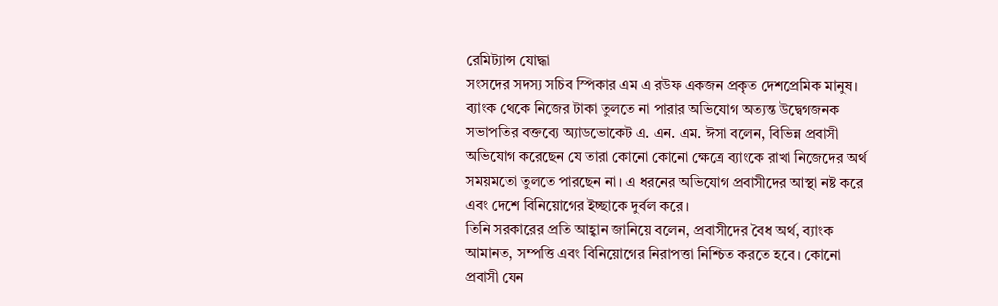রেমিট্যান্স যোদ্ধা
সংসদের সদস্য সচিব স্পিকার এম এ রউফ একজন প্রকৃত দেশপ্রেমিক মানুষ।
ব্যাংক থেকে নিজের টাকা তুলতে না পারার অভিযোগ অত্যন্ত উদ্বেগজনক
সভাপতির বক্তব্যে অ্যাডভোকেট এ. এন. এম. ঈসা বলেন, বিভিন্ন প্রবাসী অভিযোগ করেছেন যে তারা কোনো কোনো ক্ষেত্রে ব্যাংকে রাখা নিজেদের অর্থ সময়মতো তুলতে পারছেন না। এ ধরনের অভিযোগ প্রবাসীদের আস্থা নষ্ট করে এবং দেশে বিনিয়োগের ইচ্ছাকে দুর্বল করে।
তিনি সরকারের প্রতি আহ্বান জানিয়ে বলেন, প্রবাসীদের বৈধ অর্থ, ব্যাংক আমানত, সম্পত্তি এবং বিনিয়োগের নিরাপত্তা নিশ্চিত করতে হবে। কোনো প্রবাসী যেন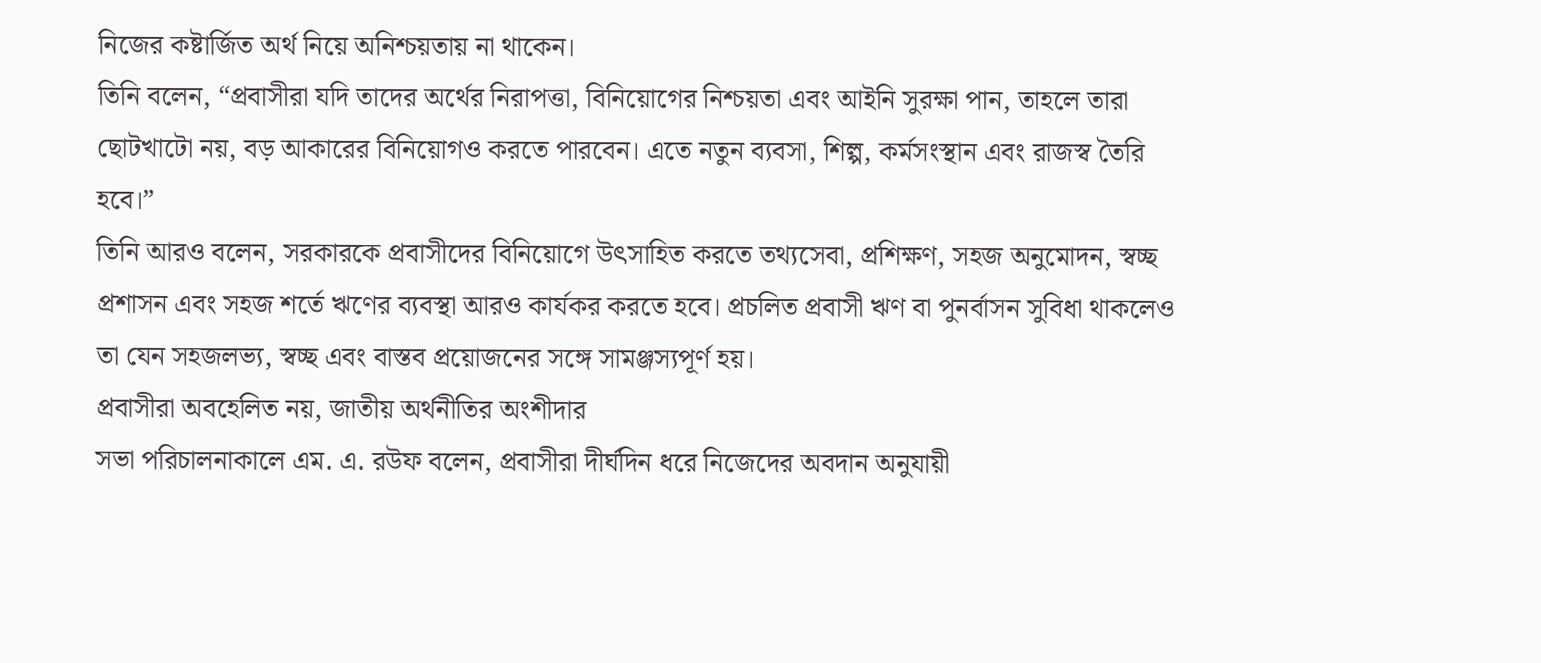নিজের কষ্টার্জিত অর্থ নিয়ে অনিশ্চয়তায় না থাকেন।
তিনি বলেন, “প্রবাসীরা যদি তাদের অর্থের নিরাপত্তা, বিনিয়োগের নিশ্চয়তা এবং আইনি সুরক্ষা পান, তাহলে তারা ছোটখাটো নয়, বড় আকারের বিনিয়োগও করতে পারবেন। এতে নতুন ব্যবসা, শিল্প, কর্মসংস্থান এবং রাজস্ব তৈরি হবে।”
তিনি আরও বলেন, সরকারকে প্রবাসীদের বিনিয়োগে উৎসাহিত করতে তথ্যসেবা, প্রশিক্ষণ, সহজ অনুমোদন, স্বচ্ছ প্রশাসন এবং সহজ শর্তে ঋণের ব্যবস্থা আরও কার্যকর করতে হবে। প্রচলিত প্রবাসী ঋণ বা পুনর্বাসন সুবিধা থাকলেও তা যেন সহজলভ্য, স্বচ্ছ এবং বাস্তব প্রয়োজনের সঙ্গে সামঞ্জস্যপূর্ণ হয়।
প্রবাসীরা অবহেলিত নয়, জাতীয় অর্থনীতির অংশীদার
সভা পরিচালনাকালে এম. এ. রউফ বলেন, প্রবাসীরা দীর্ঘদিন ধরে নিজেদের অবদান অনুযায়ী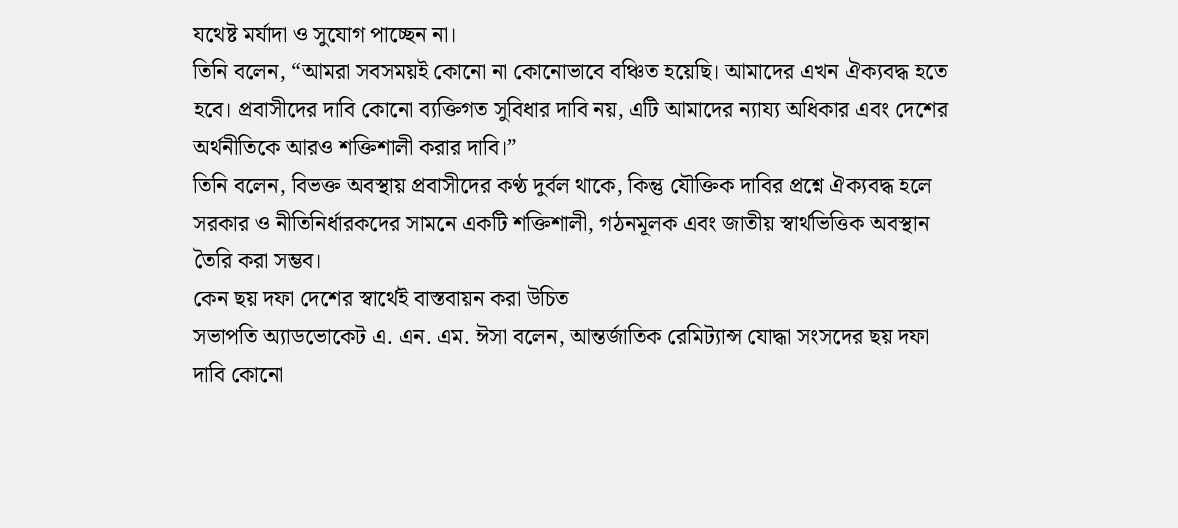যথেষ্ট মর্যাদা ও সুযোগ পাচ্ছেন না।
তিনি বলেন, “আমরা সবসময়ই কোনো না কোনোভাবে বঞ্চিত হয়েছি। আমাদের এখন ঐক্যবদ্ধ হতে হবে। প্রবাসীদের দাবি কোনো ব্যক্তিগত সুবিধার দাবি নয়, এটি আমাদের ন্যায্য অধিকার এবং দেশের অর্থনীতিকে আরও শক্তিশালী করার দাবি।”
তিনি বলেন, বিভক্ত অবস্থায় প্রবাসীদের কণ্ঠ দুর্বল থাকে, কিন্তু যৌক্তিক দাবির প্রশ্নে ঐক্যবদ্ধ হলে সরকার ও নীতিনির্ধারকদের সামনে একটি শক্তিশালী, গঠনমূলক এবং জাতীয় স্বার্থভিত্তিক অবস্থান তৈরি করা সম্ভব।
কেন ছয় দফা দেশের স্বার্থেই বাস্তবায়ন করা উচিত
সভাপতি অ্যাডভোকেট এ. এন. এম. ঈসা বলেন, আন্তর্জাতিক রেমিট্যান্স যোদ্ধা সংসদের ছয় দফা দাবি কোনো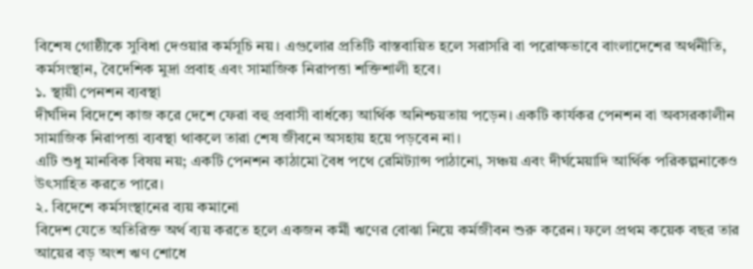বিশেষ গোষ্ঠীকে সুবিধা দেওয়ার কর্মসূচি নয়। এগুলোর প্রতিটি বাস্তবায়িত হলে সরাসরি বা পরোক্ষভাবে বাংলাদেশের অর্থনীতি, কর্মসংস্থান, বৈদেশিক মুদ্রা প্রবাহ এবং সামাজিক নিরাপত্তা শক্তিশালী হবে।
১. স্থায়ী পেনশন ব্যবস্থা
দীর্ঘদিন বিদেশে কাজ করে দেশে ফেরা বহু প্রবাসী বার্ধক্যে আর্থিক অনিশ্চয়তায় পড়েন। একটি কার্যকর পেনশন বা অবসরকালীন সামাজিক নিরাপত্তা ব্যবস্থা থাকলে তারা শেষ জীবনে অসহায় হয়ে পড়বেন না।
এটি শুধু মানবিক বিষয় নয়; একটি পেনশন কাঠামো বৈধ পথে রেমিট্যান্স পাঠানো, সঞ্চয় এবং দীর্ঘমেয়াদি আর্থিক পরিকল্পনাকেও উৎসাহিত করতে পারে।
২. বিদেশে কর্মসংস্থানের ব্যয় কমানো
বিদেশ যেতে অতিরিক্ত অর্থ ব্যয় করতে হলে একজন কর্মী ঋণের বোঝা নিয়ে কর্মজীবন শুরু করেন। ফলে প্রথম কয়েক বছর তার আয়ের বড় অংশ ঋণ শোধে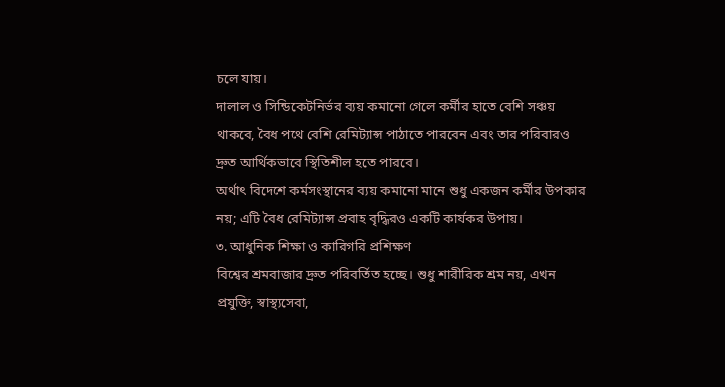চলে যায়।
দালাল ও সিন্ডিকেটনির্ভর ব্যয় কমানো গেলে কর্মীর হাতে বেশি সঞ্চয় থাকবে, বৈধ পথে বেশি রেমিট্যান্স পাঠাতে পারবেন এবং তার পরিবারও দ্রুত আর্থিকভাবে স্থিতিশীল হতে পারবে।
অর্থাৎ বিদেশে কর্মসংস্থানের ব্যয় কমানো মানে শুধু একজন কর্মীর উপকার নয়; এটি বৈধ রেমিট্যান্স প্রবাহ বৃদ্ধিরও একটি কার্যকর উপায়।
৩. আধুনিক শিক্ষা ও কারিগরি প্রশিক্ষণ
বিশ্বের শ্রমবাজার দ্রুত পরিবর্তিত হচ্ছে। শুধু শারীরিক শ্রম নয়, এখন প্রযুক্তি, স্বাস্থ্যসেবা,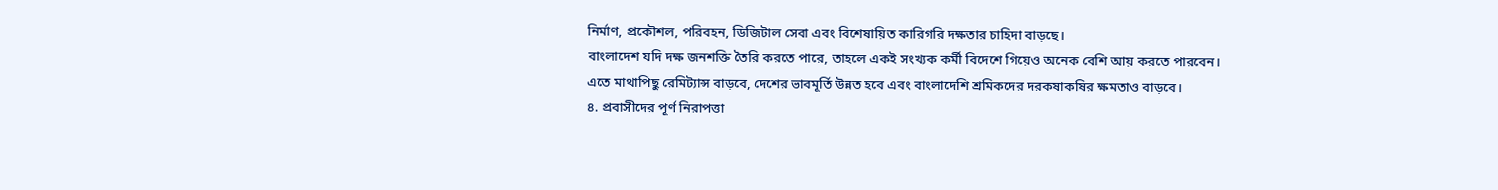নির্মাণ, প্রকৌশল, পরিবহন, ডিজিটাল সেবা এবং বিশেষায়িত কারিগরি দক্ষতার চাহিদা বাড়ছে।
বাংলাদেশ যদি দক্ষ জনশক্তি তৈরি করতে পারে, তাহলে একই সংখ্যক কর্মী বিদেশে গিয়েও অনেক বেশি আয় করতে পারবেন। এতে মাথাপিছু রেমিট্যান্স বাড়বে, দেশের ভাবমূর্তি উন্নত হবে এবং বাংলাদেশি শ্রমিকদের দরকষাকষির ক্ষমতাও বাড়বে।
৪. প্রবাসীদের পূর্ণ নিরাপত্তা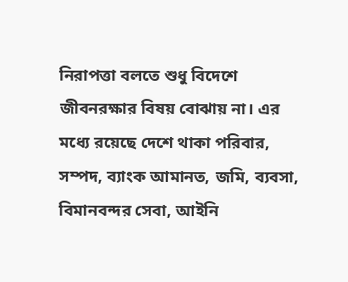নিরাপত্তা বলতে শুধু বিদেশে জীবনরক্ষার বিষয় বোঝায় না। এর মধ্যে রয়েছে দেশে থাকা পরিবার, সম্পদ, ব্যাংক আমানত, জমি, ব্যবসা, বিমানবন্দর সেবা, আইনি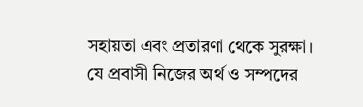সহায়তা এবং প্রতারণা থেকে সুরক্ষা।
যে প্রবাসী নিজের অর্থ ও সম্পদের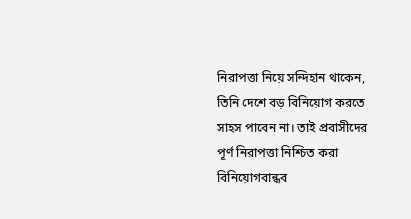নিরাপত্তা নিয়ে সন্দিহান থাকেন, তিনি দেশে বড় বিনিয়োগ করতে সাহস পাবেন না। তাই প্রবাসীদের পূর্ণ নিরাপত্তা নিশ্চিত করা বিনিয়োগবান্ধব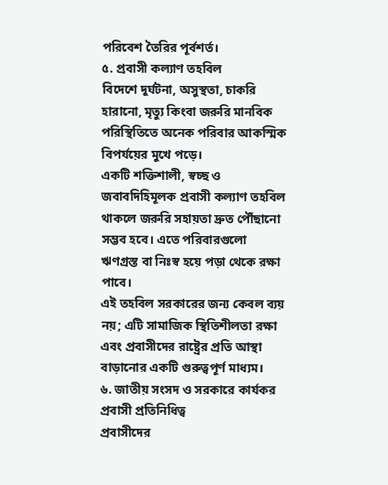পরিবেশ তৈরির পূর্বশর্ত।
৫. প্রবাসী কল্যাণ তহবিল
বিদেশে দুর্ঘটনা, অসুস্থতা, চাকরি হারানো, মৃত্যু কিংবা জরুরি মানবিক পরিস্থিতিতে অনেক পরিবার আকস্মিক বিপর্যয়ের মুখে পড়ে।
একটি শক্তিশালী, স্বচ্ছ ও জবাবদিহিমূলক প্রবাসী কল্যাণ তহবিল থাকলে জরুরি সহায়তা দ্রুত পৌঁছানো সম্ভব হবে। এতে পরিবারগুলো ঋণগ্রস্ত বা নিঃস্ব হয়ে পড়া থেকে রক্ষা পাবে।
এই তহবিল সরকারের জন্য কেবল ব্যয় নয়; এটি সামাজিক স্থিতিশীলতা রক্ষা এবং প্রবাসীদের রাষ্ট্রের প্রতি আস্থা বাড়ানোর একটি গুরুত্বপূর্ণ মাধ্যম।
৬. জাতীয় সংসদ ও সরকারে কার্যকর প্রবাসী প্রতিনিধিত্ব
প্রবাসীদের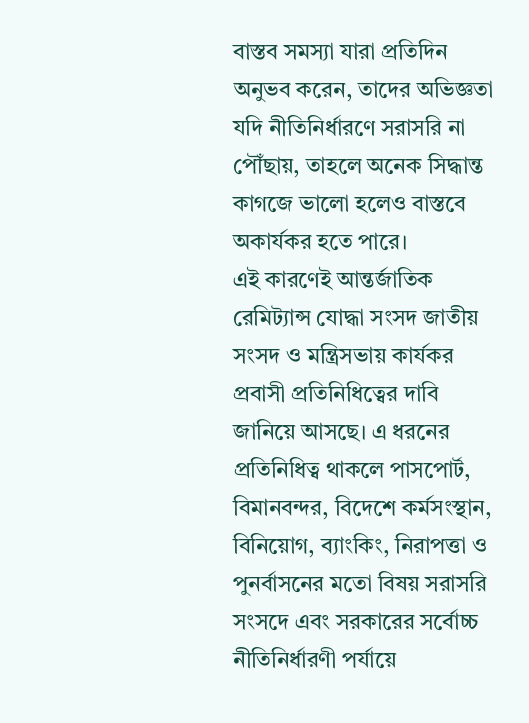বাস্তব সমস্যা যারা প্রতিদিন অনুভব করেন, তাদের অভিজ্ঞতা যদি নীতিনির্ধারণে সরাসরি না পৌঁছায়, তাহলে অনেক সিদ্ধান্ত কাগজে ভালো হলেও বাস্তবে অকার্যকর হতে পারে।
এই কারণেই আন্তর্জাতিক রেমিট্যান্স যোদ্ধা সংসদ জাতীয় সংসদ ও মন্ত্রিসভায় কার্যকর প্রবাসী প্রতিনিধিত্বের দাবি জানিয়ে আসছে। এ ধরনের প্রতিনিধিত্ব থাকলে পাসপোর্ট, বিমানবন্দর, বিদেশে কর্মসংস্থান, বিনিয়োগ, ব্যাংকিং, নিরাপত্তা ও পুনর্বাসনের মতো বিষয় সরাসরি সংসদে এবং সরকারের সর্বোচ্চ নীতিনির্ধারণী পর্যায়ে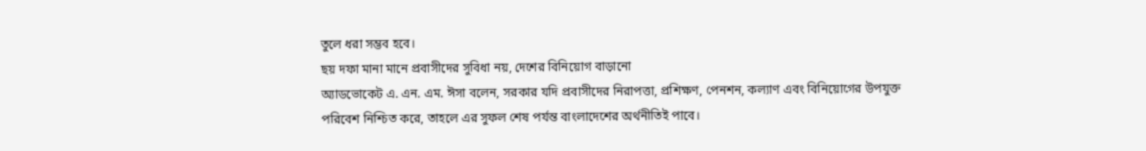তুলে ধরা সম্ভব হবে।
ছয় দফা মানা মানে প্রবাসীদের সুবিধা নয়, দেশের বিনিয়োগ বাড়ানো
অ্যাডভোকেট এ. এন. এম. ঈসা বলেন, সরকার যদি প্রবাসীদের নিরাপত্তা, প্রশিক্ষণ, পেনশন, কল্যাণ এবং বিনিয়োগের উপযুক্ত পরিবেশ নিশ্চিত করে, তাহলে এর সুফল শেষ পর্যন্ত বাংলাদেশের অর্থনীতিই পাবে।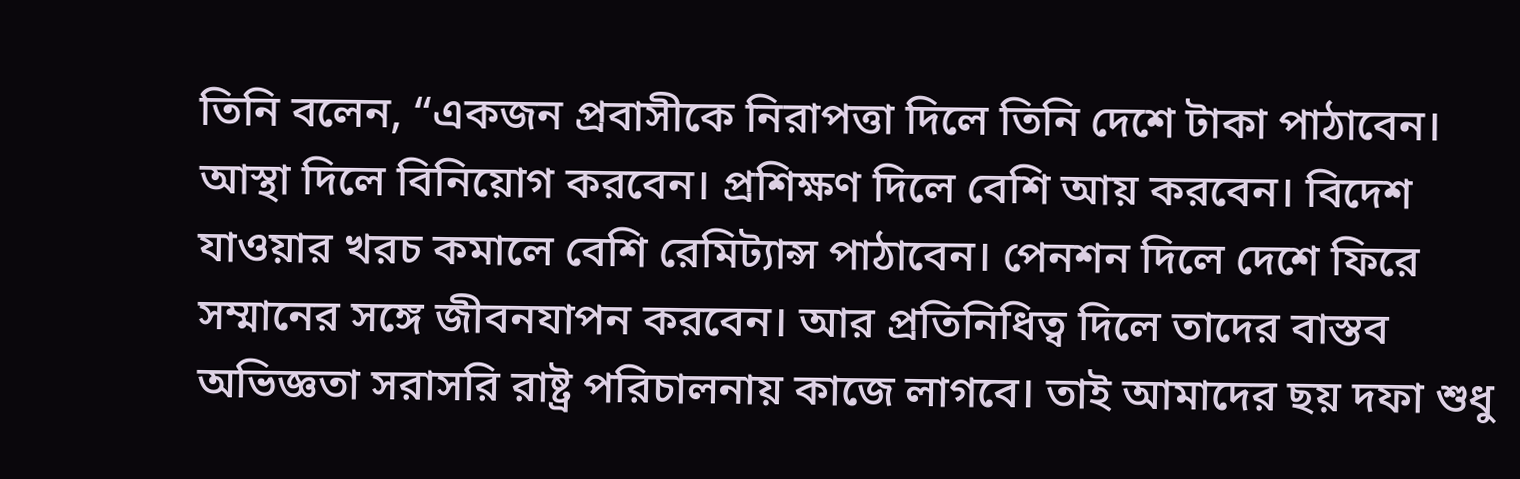তিনি বলেন, “একজন প্রবাসীকে নিরাপত্তা দিলে তিনি দেশে টাকা পাঠাবেন। আস্থা দিলে বিনিয়োগ করবেন। প্রশিক্ষণ দিলে বেশি আয় করবেন। বিদেশ যাওয়ার খরচ কমালে বেশি রেমিট্যান্স পাঠাবেন। পেনশন দিলে দেশে ফিরে সম্মানের সঙ্গে জীবনযাপন করবেন। আর প্রতিনিধিত্ব দিলে তাদের বাস্তব অভিজ্ঞতা সরাসরি রাষ্ট্র পরিচালনায় কাজে লাগবে। তাই আমাদের ছয় দফা শুধু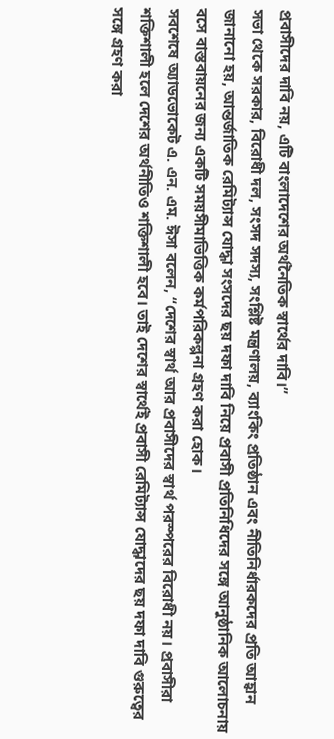প্রবাসীদের দাবি নয়, এটি বাংলাদেশের অর্থনৈতিক স্বার্থের দাবি।”
সভা থেকে সরকার, বিরোধী দল, সংসদ সদস্য, সংশ্লিষ্ট মন্ত্রণালয়, ব্যাংকিং প্রতিষ্ঠান এবং নীতিনির্ধারকদের প্রতি আহ্বান জানানো হয়, আন্তর্জাতিক রেমিট্যান্স যোদ্ধা সংসদের ছয় দফা দাবি নিয়ে প্রবাসী প্রতিনিধিদের সঙ্গে আনুষ্ঠানিক আলোচনায় বসে বাস্তবায়নের জন্য একটি সময়সীমাভিত্তিক কর্মপরিকল্পনা গ্রহণ করা হোক।
সবশেষে অ্যাডভোকেট এ. এন. এম. ঈসা বলেন, “দেশের স্বার্থ আর প্রবাসীদের স্বার্থ পরস্পরের বিরোধী নয়। প্রবাসীরা শক্তিশালী হলে দেশের অর্থনীতিও শক্তিশালী হবে। তাই দেশের স্বার্থেই প্রবাসী রেমিট্যান্স যোদ্ধাদের ছয় দফা দাবি গুরুত্বের সঙ্গে গ্রহণ করা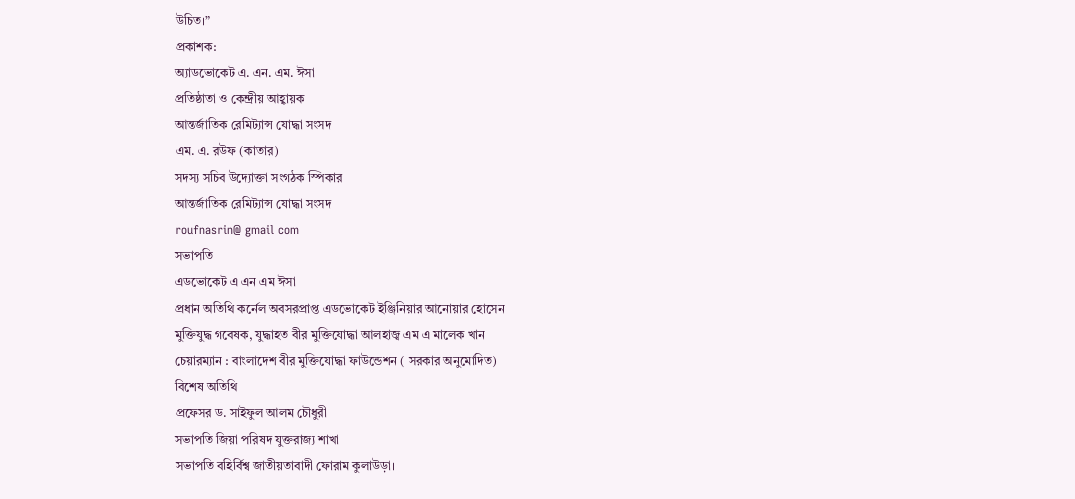উচিত।”
প্রকাশক:
অ্যাডভোকেট এ. এন. এম. ঈসা
প্রতিষ্ঠাতা ও কেন্দ্রীয় আহ্বায়ক
আন্তর্জাতিক রেমিট্যান্স যোদ্ধা সংসদ
এম. এ. রউফ (কাতার)
সদস্য সচিব উদ্যোক্তা সংগঠক স্পিকার
আন্তর্জাতিক রেমিট্যান্স যোদ্ধা সংসদ
roufnasrin@ gmail com
সভাপতি
এডভোকেট এ এন এম ঈসা
প্রধান অতিথি কর্নেল অবসরপ্রাপ্ত এডভোকেট ইঞ্জিনিয়ার আনোয়ার হোসেন
মুক্তিযুদ্ধ গবেষক, যুদ্ধাহত বীর মুক্তিযোদ্ধা আলহাজ্ব এম এ মালেক খান
চেয়ারম্যান : বাংলাদেশ বীর মুক্তিযোদ্ধা ফাউন্ডেশন ( সরকার অনুমোদিত)
বিশেষ অতিথি
প্রফেসর ড. সাইফুল আলম চৌধুরী
সভাপতি জিয়া পরিষদ যুক্তরাজ্য শাখা
সভাপতি বহির্বিশ্ব জাতীয়তাবাদী ফোরাম কুলাউড়া।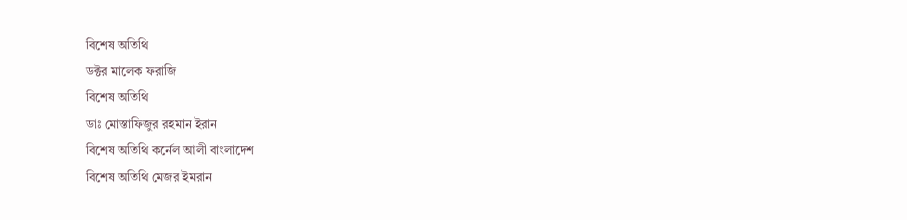বিশেষ অতিথি
ডক্টর মালেক ফরাজি
বিশেষ অতিথি
ডাঃ মোস্তাফিজুর রহমান ইরান
বিশেষ অতিথি কর্নেল আলী বাংলাদেশ
বিশেষ অতিথি মেজর ইমরান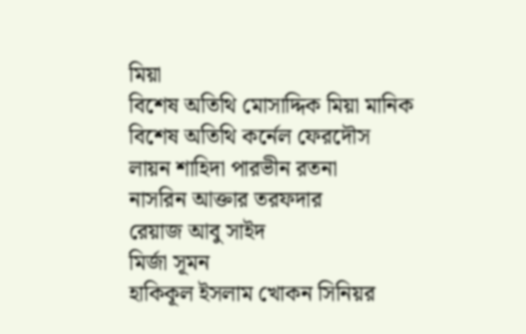মিয়া
বিশেষ অতিথি মোসাদ্দিক মিয়া মানিক
বিশেষ অতিথি কর্নেল ফেরদৌস
লায়ন শাহিদা পারভীন রতনা
নাসরিন আক্তার তরফদার
রেয়াজ আবু সাইদ
মির্জা সূমন
হাকিকূল ইসলাম খোকন সিনিয়র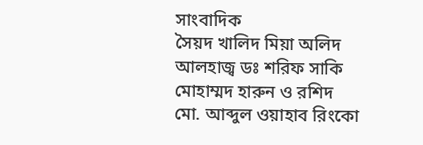সাংবাদিক
সৈয়দ খালিদ মিয়া অলিদ
আলহাজ্ব ডঃ শরিফ সাকি
মোহাম্মদ হারুন ও রশিদ
মো. আব্দুল ওয়াহাব রিংকো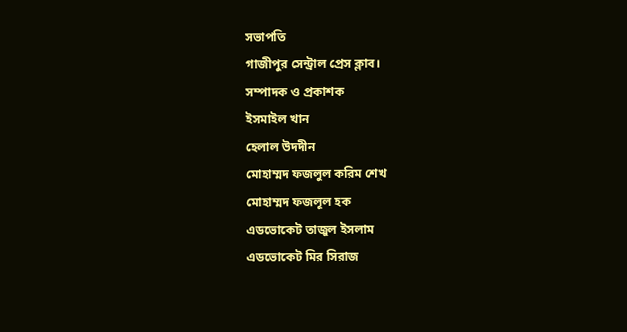সভাপতি
গাজীপুর সেন্ট্রাল প্রেস ক্লাব।
সম্পাদক ও প্রকাশক
ইসমাইল খান
হেলাল উদদীন
মোহাম্মদ ফজলুল করিম শেখ
মোহাম্মদ ফজলূল হক
এডভোকেট তাজুল ইসলাম
এডভোকেট মির সিরাজ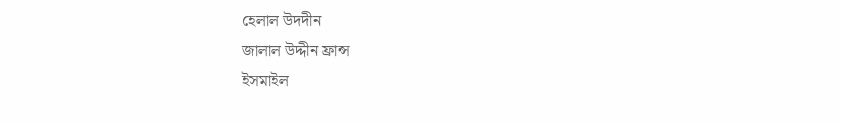হেলাল উদদীন
জালাল উদ্দীন ফ্রান্স
ইসমাইল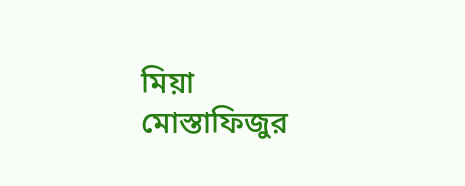মিয়া
মোস্তাফিজুর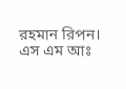রহমান রিপন।
এস এম আঃ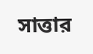সাত্তার